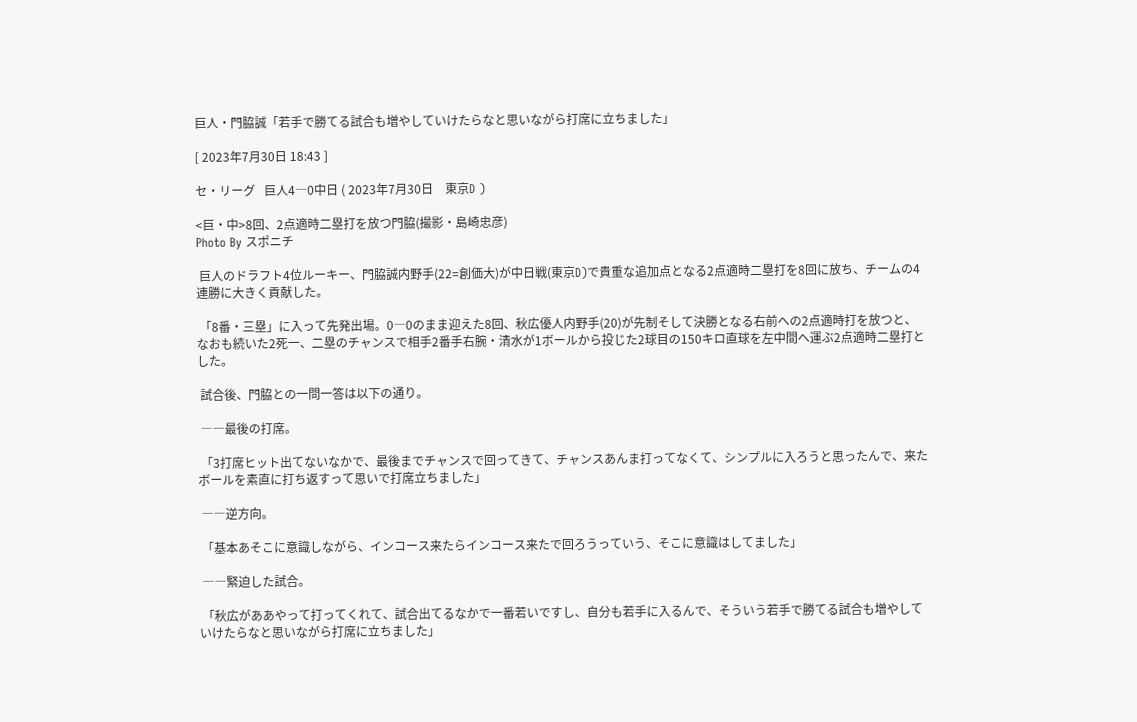巨人・門脇誠「若手で勝てる試合も増やしていけたらなと思いながら打席に立ちました」

[ 2023年7月30日 18:43 ]

セ・リーグ   巨人4―0中日 ( 2023年7月30日    東京D )

<巨・中>8回、2点適時二塁打を放つ門脇(撮影・島崎忠彦)
Photo By スポニチ

 巨人のドラフト4位ルーキー、門脇誠内野手(22=創価大)が中日戦(東京D)で貴重な追加点となる2点適時二塁打を8回に放ち、チームの4連勝に大きく貢献した。

 「8番・三塁」に入って先発出場。0―0のまま迎えた8回、秋広優人内野手(20)が先制そして決勝となる右前への2点適時打を放つと、なおも続いた2死一、二塁のチャンスで相手2番手右腕・清水が1ボールから投じた2球目の150キロ直球を左中間へ運ぶ2点適時二塁打とした。

 試合後、門脇との一問一答は以下の通り。

 ――最後の打席。

 「3打席ヒット出てないなかで、最後までチャンスで回ってきて、チャンスあんま打ってなくて、シンプルに入ろうと思ったんで、来たボールを素直に打ち返すって思いで打席立ちました」

 ――逆方向。

 「基本あそこに意識しながら、インコース来たらインコース来たで回ろうっていう、そこに意識はしてました」

 ――緊迫した試合。

 「秋広がああやって打ってくれて、試合出てるなかで一番若いですし、自分も若手に入るんで、そういう若手で勝てる試合も増やしていけたらなと思いながら打席に立ちました」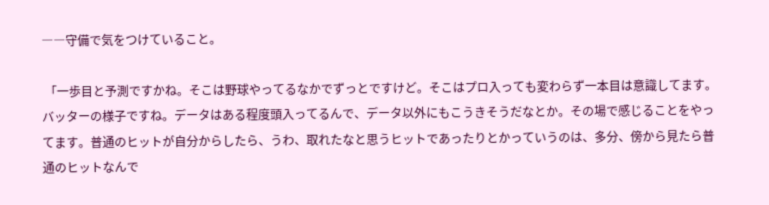――守備で気をつけていること。

 「一歩目と予測ですかね。そこは野球やってるなかでずっとですけど。そこはプロ入っても変わらず一本目は意識してます。バッターの様子ですね。データはある程度頭入ってるんで、データ以外にもこうきそうだなとか。その場で感じることをやってます。普通のヒットが自分からしたら、うわ、取れたなと思うヒットであったりとかっていうのは、多分、傍から見たら普通のヒットなんで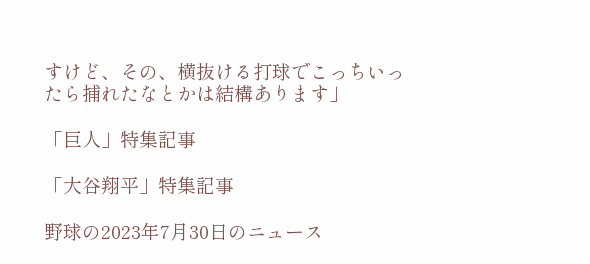すけど、その、横抜ける打球でこっちいったら捕れたなとかは結構あります」

「巨人」特集記事

「大谷翔平」特集記事

野球の2023年7月30日のニュース